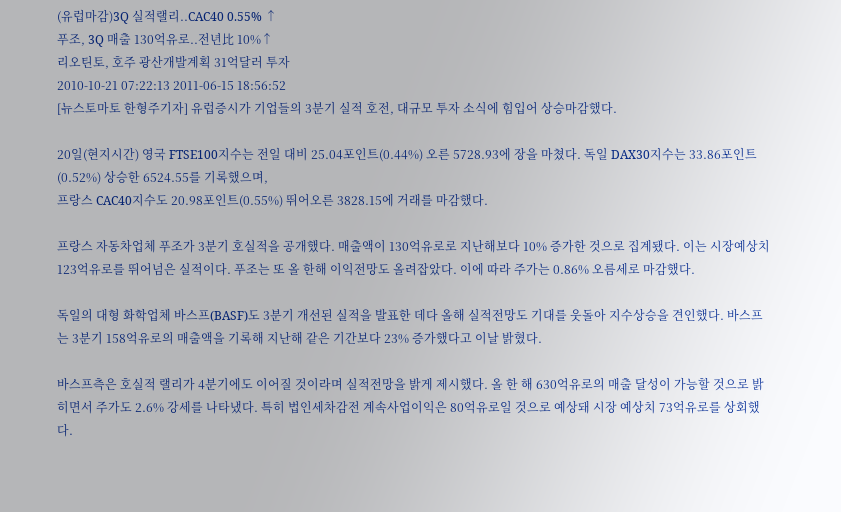(유럽마감)3Q 실적랠리..CAC40 0.55% ↑
푸조, 3Q 매출 130억유로..전년比 10%↑
리오틴토, 호주 광산개발계획 31억달러 투자
2010-10-21 07:22:13 2011-06-15 18:56:52
[뉴스토마토 한형주기자] 유럽증시가 기업들의 3분기 실적 호전, 대규모 투자 소식에 힘입어 상승마감했다.

20일(현지시간) 영국 FTSE100지수는 전일 대비 25.04포인트(0.44%) 오른 5728.93에 장을 마쳤다. 독일 DAX30지수는 33.86포인트(0.52%) 상승한 6524.55를 기록했으며,
프랑스 CAC40지수도 20.98포인트(0.55%) 뛰어오른 3828.15에 거래를 마감했다.

프랑스 자동차업체 푸조가 3분기 호실적을 공개했다. 매출액이 130억유로로 지난해보다 10% 증가한 것으로 집계됐다. 이는 시장예상치 123억유로를 뛰어넘은 실적이다. 푸조는 또 올 한해 이익전망도 올려잡았다. 이에 따라 주가는 0.86% 오름세로 마감했다.

독일의 대형 화학업체 바스프(BASF)도 3분기 개선된 실적을 발표한 데다 올해 실적전망도 기대를 웃돌아 지수상승을 견인했다. 바스프는 3분기 158억유로의 매출액을 기록해 지난해 같은 기간보다 23% 증가했다고 이날 밝혔다.

바스프측은 호실적 랠리가 4분기에도 이어질 것이라며 실적전망을 밝게 제시했다. 올 한 해 630억유로의 매출 달성이 가능할 것으로 밝히면서 주가도 2.6% 강세를 나타냈다. 특히 법인세차감전 계속사업이익은 80억유로일 것으로 예상돼 시장 예상치 73억유로를 상회했다.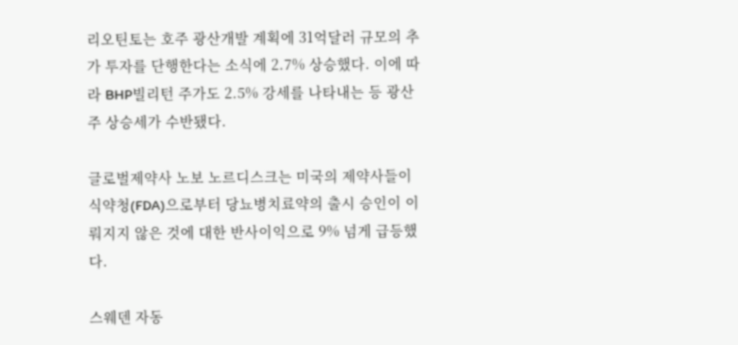리오틴토는 호주 광산개발 계획에 31억달러 규모의 추가 투자를 단행한다는 소식에 2.7% 상승했다. 이에 따라 BHP빌리턴 주가도 2.5% 강세를 나타내는 등 광산주 상승세가 수반됐다.

글로벌제약사 노보 노르디스크는 미국의 제약사들이 식약청(FDA)으로부터 당뇨병치료약의 출시 승인이 이뤄지지 않은 것에 대한 반사이익으로 9% 넘게 급등했다.

스웨덴 자동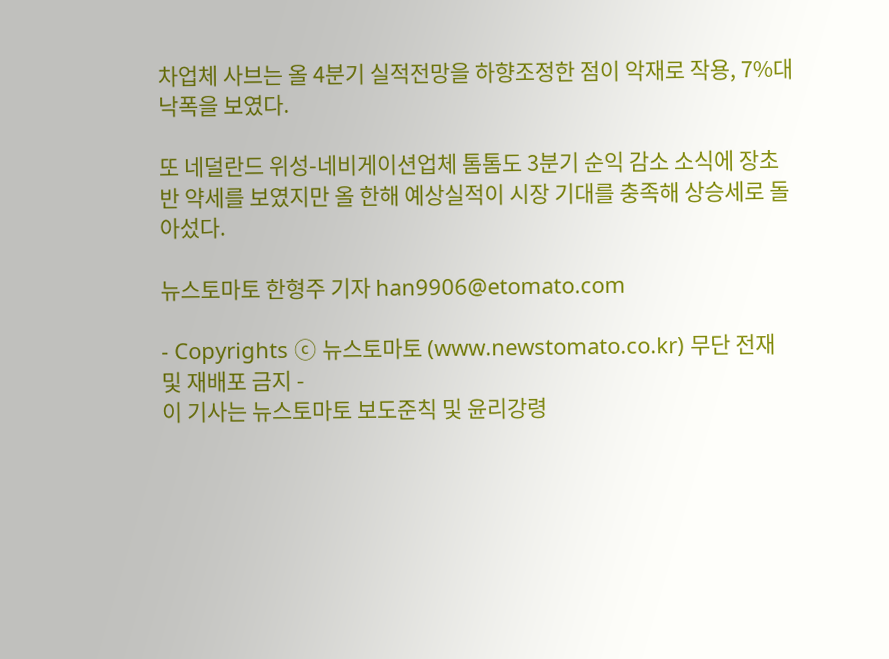차업체 사브는 올 4분기 실적전망을 하향조정한 점이 악재로 작용, 7%대 낙폭을 보였다.

또 네덜란드 위성-네비게이션업체 톰톰도 3분기 순익 감소 소식에 장초반 약세를 보였지만 올 한해 예상실적이 시장 기대를 충족해 상승세로 돌아섰다.

뉴스토마토 한형주 기자 han9906@etomato.com

- Copyrights ⓒ 뉴스토마토 (www.newstomato.co.kr) 무단 전재 및 재배포 금지 -
이 기사는 뉴스토마토 보도준칙 및 윤리강령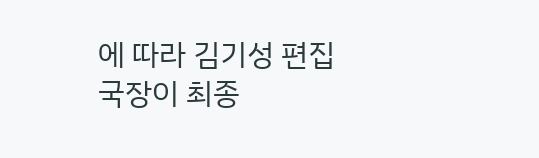에 따라 김기성 편집국장이 최종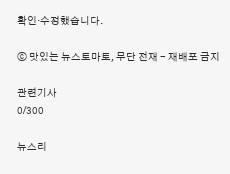확인·수정했습니다.

ⓒ 맛있는 뉴스토마토, 무단 전재 - 재배포 금지

관련기사
0/300

뉴스리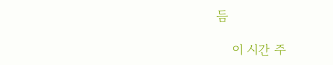듬

    이 시간 주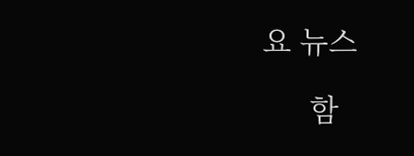요 뉴스

      함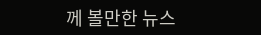께 볼만한 뉴스